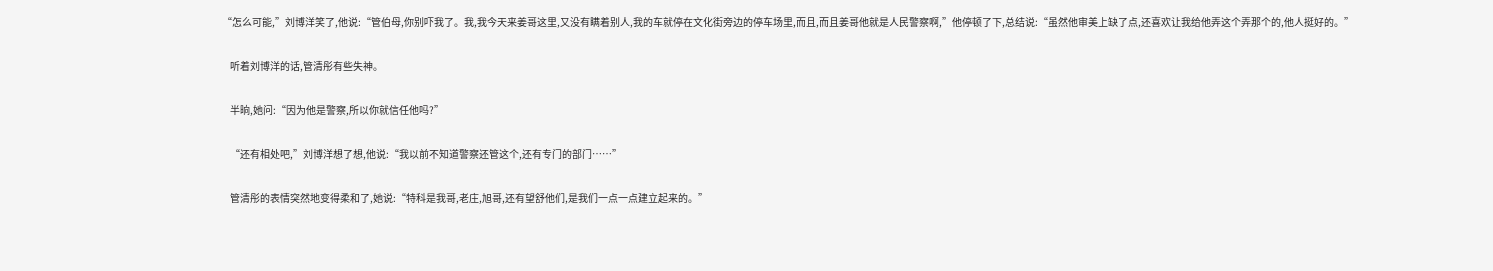“怎么可能,”刘博洋笑了,他说:“管伯母,你别吓我了。我,我今天来姜哥这里,又没有瞒着别人,我的车就停在文化街旁边的停车场里,而且,而且姜哥他就是人民警察啊,”他停顿了下,总结说:“虽然他审美上缺了点,还喜欢让我给他弄这个弄那个的,他人挺好的。”

    听着刘博洋的话,管清彤有些失神。

    半晌,她问:“因为他是警察,所以你就信任他吗?”

    “还有相处吧,”刘博洋想了想,他说:“我以前不知道警察还管这个,还有专门的部门……”

    管清彤的表情突然地变得柔和了,她说:“特科是我哥,老庄,旭哥,还有望舒他们,是我们一点一点建立起来的。”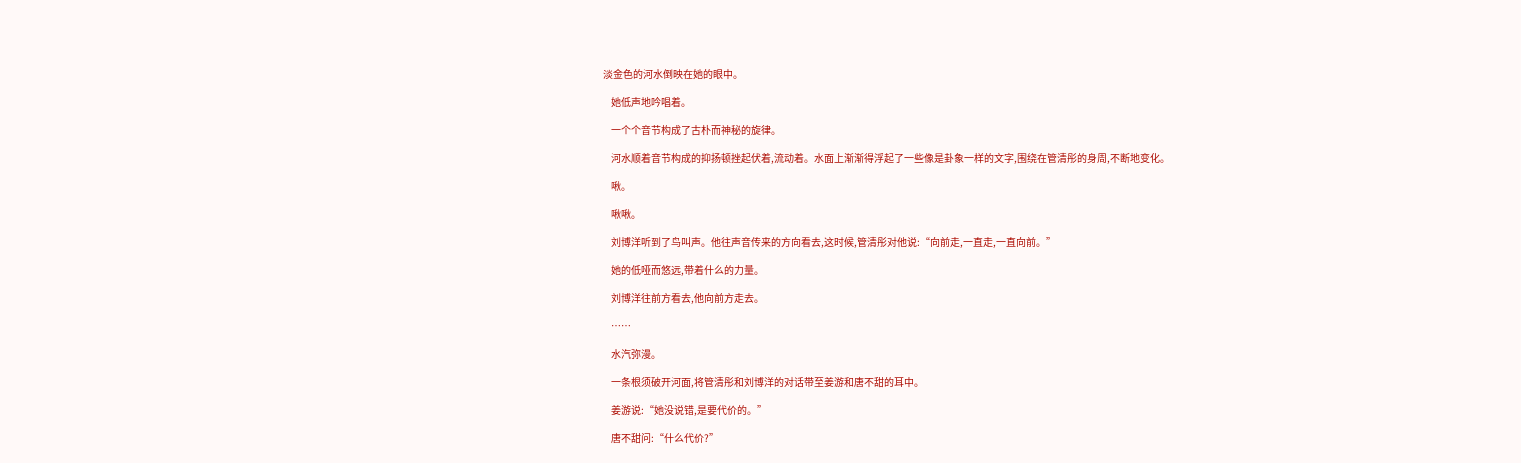淡金色的河水倒映在她的眼中。

    她低声地吟唱着。

    一个个音节构成了古朴而神秘的旋律。

    河水顺着音节构成的抑扬顿挫起伏着,流动着。水面上渐渐得浮起了一些像是卦象一样的文字,围绕在管清彤的身周,不断地变化。

    啾。

    啾啾。

    刘博洋听到了鸟叫声。他往声音传来的方向看去,这时候,管清彤对他说:“向前走,一直走,一直向前。”

    她的低哑而悠远,带着什么的力量。

    刘博洋往前方看去,他向前方走去。

    ……

    水汽弥漫。

    一条根须破开河面,将管清彤和刘博洋的对话带至姜游和唐不甜的耳中。

    姜游说:“她没说错,是要代价的。”

    唐不甜问:“什么代价?”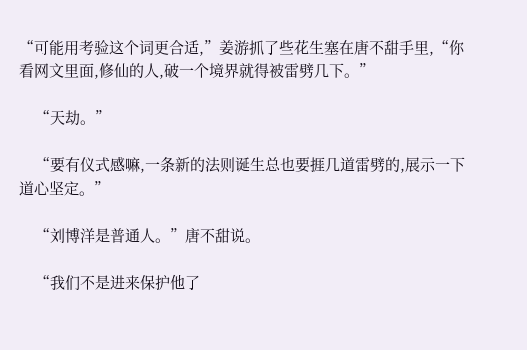“可能用考验这个词更合适,”姜游抓了些花生塞在唐不甜手里,“你看网文里面,修仙的人,破一个境界就得被雷劈几下。”

    “天劫。”

    “要有仪式感嘛,一条新的法则诞生总也要捱几道雷劈的,展示一下道心坚定。”

    “刘博洋是普通人。”唐不甜说。

    “我们不是进来保护他了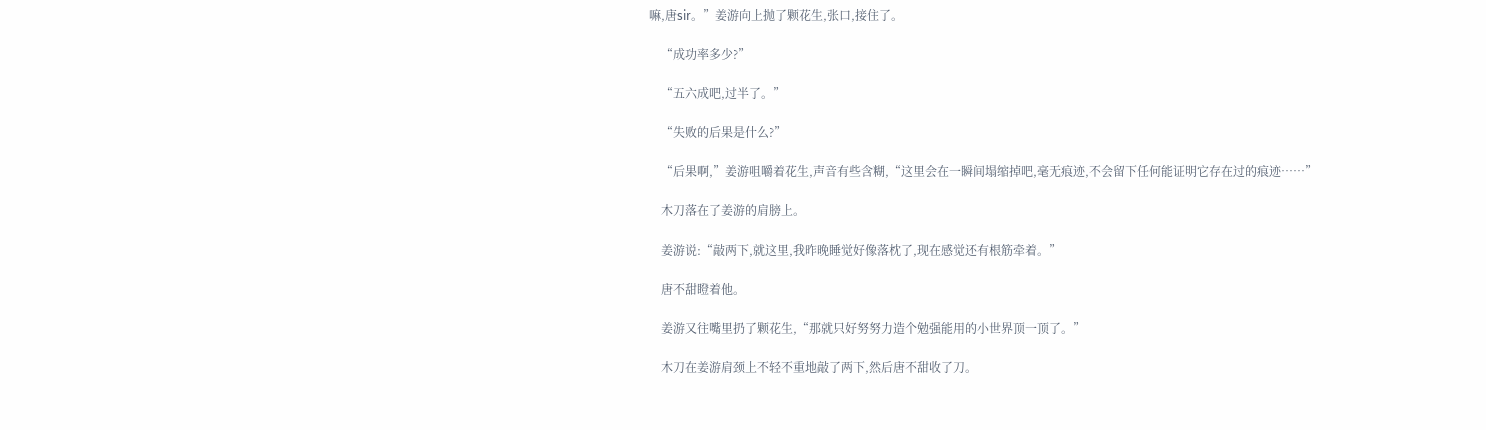嘛,唐sir。”姜游向上抛了颗花生,张口,接住了。

    “成功率多少?”

    “五六成吧,过半了。”

    “失败的后果是什么?”

    “后果啊,”姜游咀嚼着花生,声音有些含糊,“这里会在一瞬间塌缩掉吧,毫无痕迹,不会留下任何能证明它存在过的痕迹……”

    木刀落在了姜游的肩膀上。

    姜游说:“敲两下,就这里,我昨晚睡觉好像落枕了,现在感觉还有根筋牵着。”

    唐不甜瞪着他。

    姜游又往嘴里扔了颗花生,“那就只好努努力造个勉强能用的小世界顶一顶了。”

    木刀在姜游肩颈上不轻不重地敲了两下,然后唐不甜收了刀。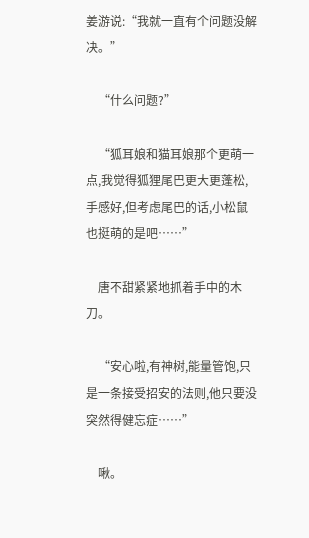姜游说:“我就一直有个问题没解决。”

    “什么问题?”

    “狐耳娘和猫耳娘那个更萌一点,我觉得狐狸尾巴更大更蓬松,手感好,但考虑尾巴的话,小松鼠也挺萌的是吧……”

    唐不甜紧紧地抓着手中的木刀。

    “安心啦,有神树,能量管饱,只是一条接受招安的法则,他只要没突然得健忘症……”

    啾。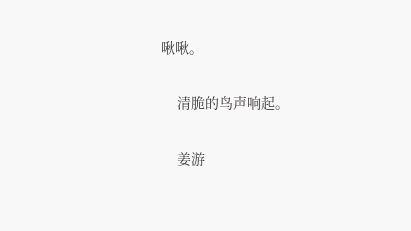啾啾。

    清脆的鸟声响起。

    姜游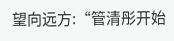望向远方:“管清彤开始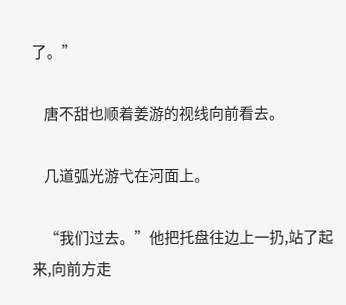了。”

    唐不甜也顺着姜游的视线向前看去。

    几道弧光游弋在河面上。

    “我们过去。”他把托盘往边上一扔,站了起来,向前方走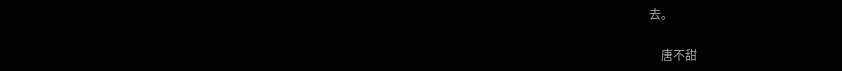去。

    唐不甜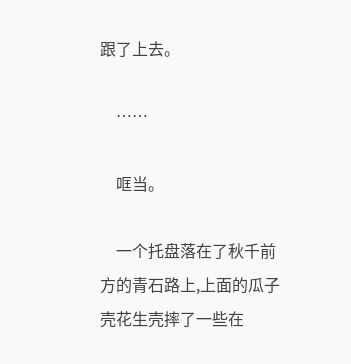跟了上去。

    ……

    哐当。

    一个托盘落在了秋千前方的青石路上,上面的瓜子壳花生壳摔了一些在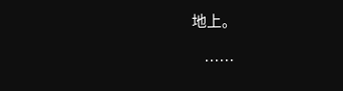地上。

    ……